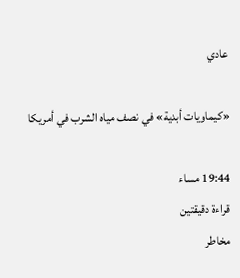عادي

«كيماويات أبدية» في نصف مياه الشرب في أمريكا

19:44 مساء
قراءة دقيقتين
مخاطر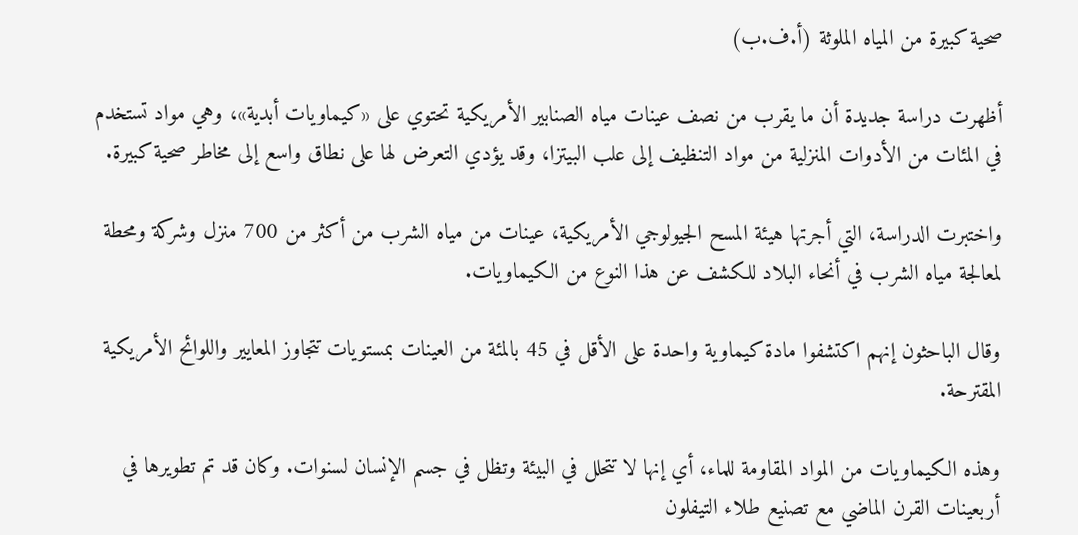صحية كبيرة من المياه الملوثة (أ.ف.ب)

أظهرت دراسة جديدة أن ما يقرب من نصف عينات مياه الصنابير الأمريكية تحتوي على «كيماويات أبدية»، وهي مواد تستخدم في المئات من الأدوات المنزلية من مواد التنظيف إلى علب البيتزا، وقد يؤدي التعرض لها على نطاق واسع إلى مخاطر صحية كبيرة.

واختبرت الدراسة، التي أجرتها هيئة المسح الجيولوجي الأمريكية، عينات من مياه الشرب من أكثر من 700 منزل وشركة ومحطة لمعالجة مياه الشرب في أنحاء البلاد للكشف عن هذا النوع من الكيماويات.

وقال الباحثون إنهم اكتشفوا مادة كيماوية واحدة على الأقل في 45 بالمئة من العينات بمستويات تتجاوز المعايير واللوائح الأمريكية المقترحة.

وهذه الكيماويات من المواد المقاومة للماء، أي إنها لا تتحلل في البيئة وتظل في جسم الإنسان لسنوات. وكان قد تم تطويرها في أربعينات القرن الماضي مع تصنيع طلاء التيفلون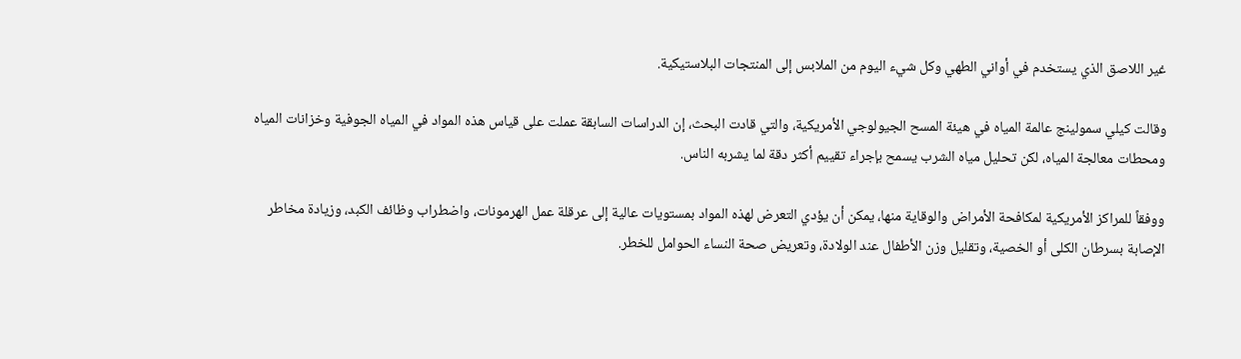غير اللاصق الذي يستخدم في أواني الطهي وكل شيء اليوم من الملابس إلى المنتجات البلاستيكية.

وقالت كيلي سمولينج عالمة المياه في هيئة المسح الجيولوجي الأمريكية، والتي قادت البحث، إن الدراسات السابقة عملت على قياس هذه المواد في المياه الجوفية وخزانات المياه ومحطات معالجة المياه، لكن تحليل مياه الشرب يسمح بإجراء تقييم أكثر دقة لما يشربه الناس.

ووفقاً للمراكز الأمريكية لمكافحة الأمراض والوقاية منها، يمكن أن يؤدي التعرض لهذه المواد بمستويات عالية إلى عرقلة عمل الهرمونات، واضطراب وظائف الكبد، وزيادة مخاطر الإصابة بسرطان الكلى أو الخصية، وتقليل وزن الأطفال عند الولادة، وتعريض صحة النساء الحوامل للخطر.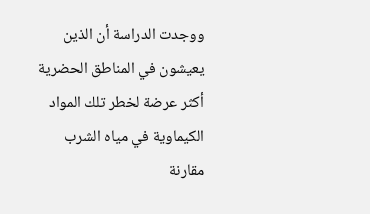ووجدت الدراسة أن الذين يعيشون في المناطق الحضرية أكثر عرضة لخطر تلك المواد الكيماوية في مياه الشرب مقارنة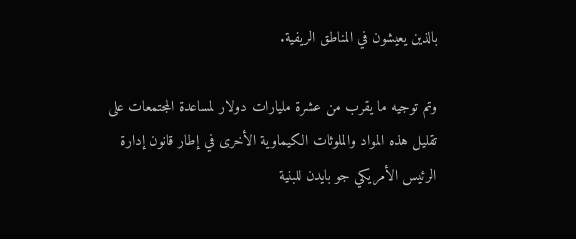بالذين يعيشون في المناطق الريفية.

وتم توجيه ما يقرب من عشرة مليارات دولار لمساعدة المجتمعات على تقليل هذه المواد والملوثات الكيماوية الأخرى في إطار قانون إدارة الرئيس الأمريكي جو بايدن للبنية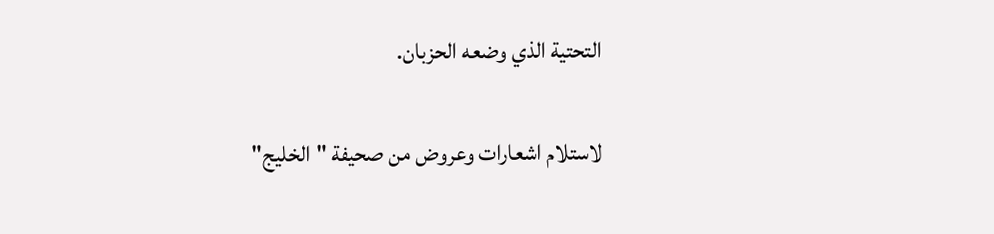التحتية الذي وضعه الحزبان.

لاستلام اشعارات وعروض من صحيفة "الخليج"